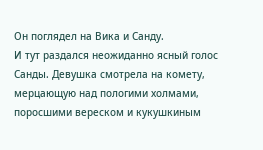Он поглядел на Вика и Санду.
И тут раздался неожиданно ясный голос Санды. Девушка смотрела на комету, мерцающую над пологими холмами, поросшими вереском и кукушкиным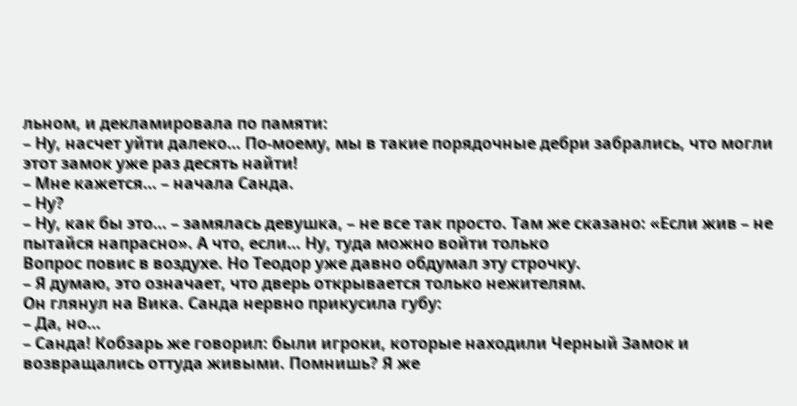льном, и декламировала по памяти:
– Ну, насчет уйти далеко… По-моему, мы в такие порядочные дебри забрались, что могли этот замок уже раз десять найти!
– Мне кажется… – начала Санда.
– Ну?
– Ну, как бы это… – замялась девушка, – не все так просто. Там же сказано: «Если жив – не пытайся напрасно». А что, если… Ну, туда можно войти только
Вопрос повис в воздухе. Но Теодор уже давно обдумал эту строчку.
– Я думаю, это означает, что дверь открывается только нежителям.
Он глянул на Вика. Санда нервно прикусила губу:
– Да, но…
– Санда! Кобзарь же говорил: были игроки, которые находили Черный Замок и возвращались оттуда живыми. Помнишь? Я же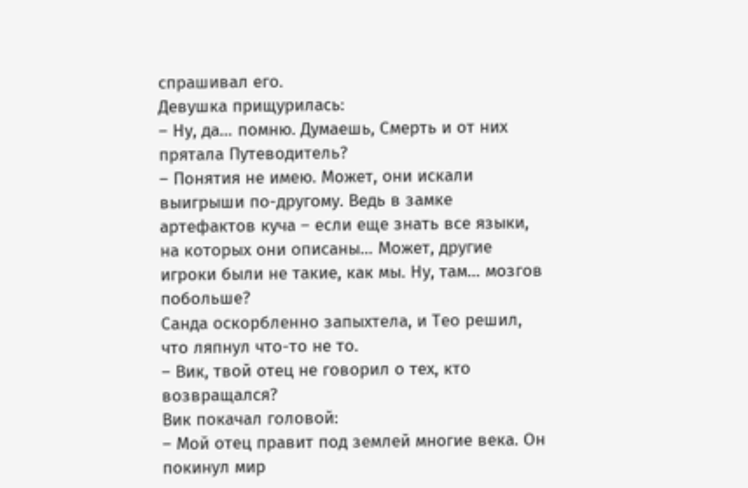спрашивал его.
Девушка прищурилась:
– Ну, да… помню. Думаешь, Смерть и от них прятала Путеводитель?
– Понятия не имею. Может, они искали выигрыши по-другому. Ведь в замке артефактов куча – если еще знать все языки, на которых они описаны… Может, другие игроки были не такие, как мы. Ну, там… мозгов побольше?
Санда оскорбленно запыхтела, и Тео решил, что ляпнул что-то не то.
– Вик, твой отец не говорил о тех, кто возвращался?
Вик покачал головой:
– Мой отец правит под землей многие века. Он покинул мир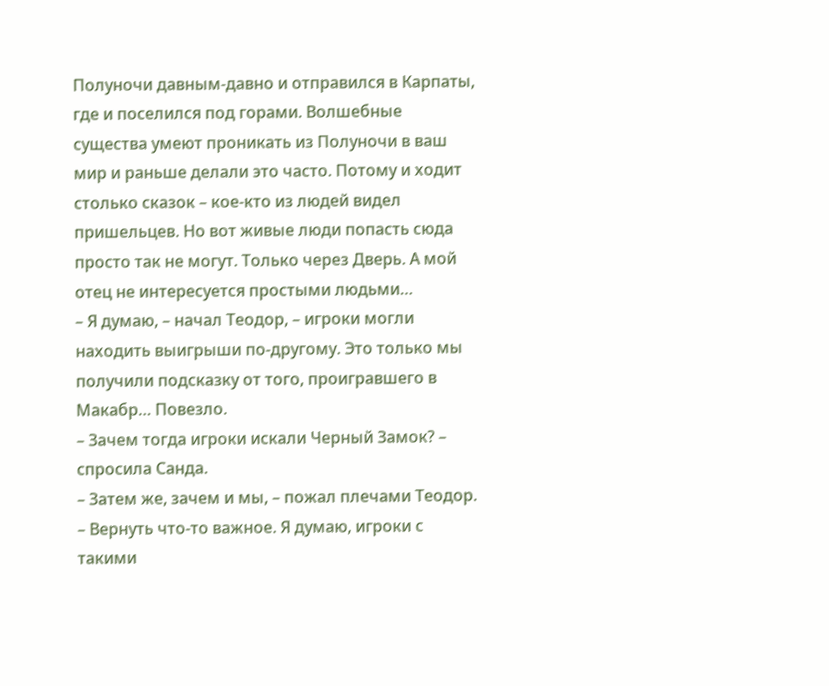Полуночи давным-давно и отправился в Карпаты, где и поселился под горами. Волшебные существа умеют проникать из Полуночи в ваш мир и раньше делали это часто. Потому и ходит столько сказок – кое-кто из людей видел пришельцев. Но вот живые люди попасть сюда просто так не могут. Только через Дверь. А мой отец не интересуется простыми людьми…
– Я думаю, – начал Теодор, – игроки могли находить выигрыши по-другому. Это только мы получили подсказку от того, проигравшего в Макабр… Повезло.
– Зачем тогда игроки искали Черный Замок? – спросила Санда.
– Затем же, зачем и мы, – пожал плечами Теодор. – Вернуть что-то важное. Я думаю, игроки с такими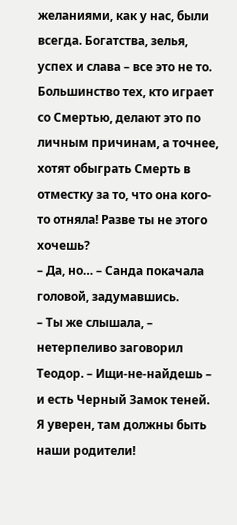желаниями, как у нас, были всегда. Богатства, зелья, успех и слава – все это не то. Большинство тех, кто играет со Смертью, делают это по личным причинам, а точнее, хотят обыграть Смерть в отместку за то, что она кого-то отняла! Разве ты не этого хочешь?
– Да, но… – Санда покачала головой, задумавшись.
– Ты же слышала, – нетерпеливо заговорил Теодор. – Ищи-не-найдешь – и есть Черный Замок теней. Я уверен, там должны быть наши родители!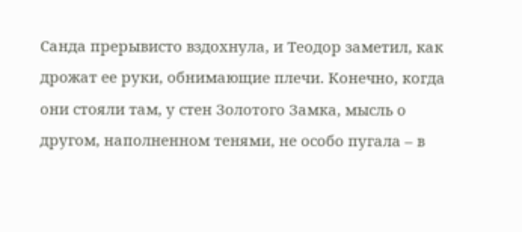Санда прерывисто вздохнула, и Теодор заметил, как дрожат ее руки, обнимающие плечи. Конечно, когда они стояли там, у стен Золотого Замка, мысль о другом, наполненном тенями, не особо пугала – в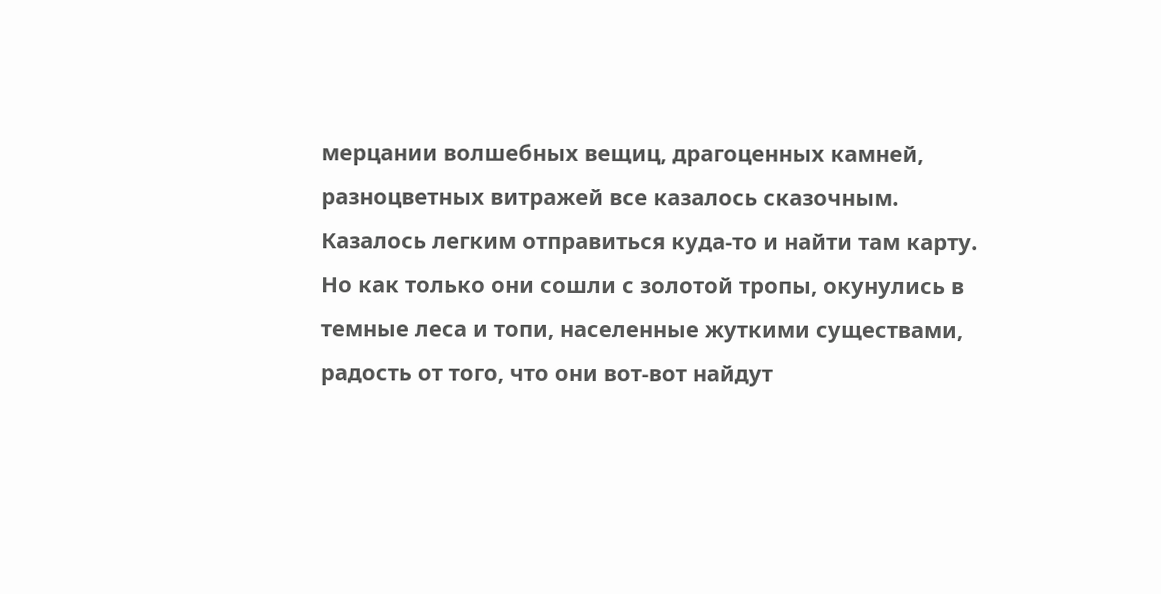мерцании волшебных вещиц, драгоценных камней, разноцветных витражей все казалось сказочным. Казалось легким отправиться куда-то и найти там карту.
Но как только они сошли с золотой тропы, окунулись в темные леса и топи, населенные жуткими существами, радость от того, что они вот-вот найдут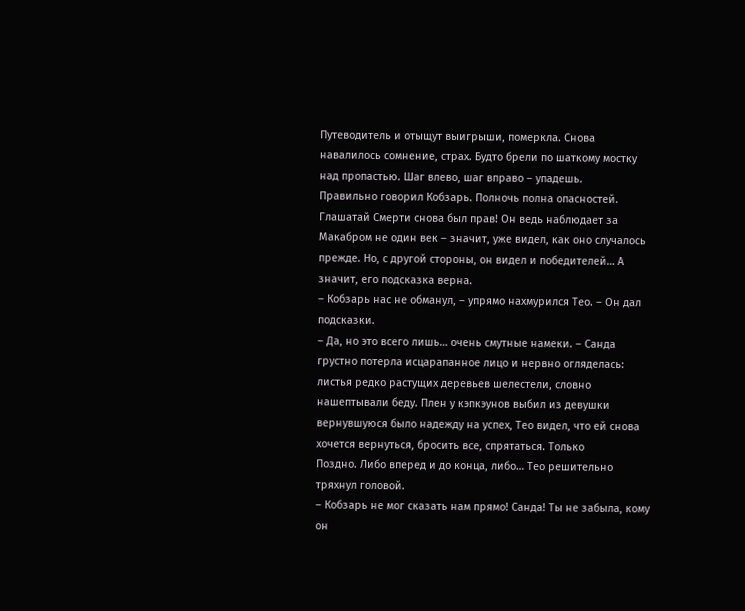Путеводитель и отыщут выигрыши, померкла. Снова навалилось сомнение, страх. Будто брели по шаткому мостку над пропастью. Шаг влево, шаг вправо – упадешь.
Правильно говорил Кобзарь. Полночь полна опасностей. Глашатай Смерти снова был прав! Он ведь наблюдает за Макабром не один век – значит, уже видел, как оно случалось прежде. Но, с другой стороны, он видел и победителей… А значит, его подсказка верна.
– Кобзарь нас не обманул, – упрямо нахмурился Тео. – Он дал подсказки.
– Да, но это всего лишь… очень смутные намеки. – Санда грустно потерла исцарапанное лицо и нервно огляделась: листья редко растущих деревьев шелестели, словно нашептывали беду. Плен у кэпкэунов выбил из девушки вернувшуюся было надежду на успех, Тео видел, что ей снова хочется вернуться, бросить все, спрятаться. Только
Поздно. Либо вперед и до конца, либо… Тео решительно тряхнул головой.
– Кобзарь не мог сказать нам прямо! Санда! Ты не забыла, кому он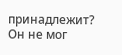принадлежит? Он не мог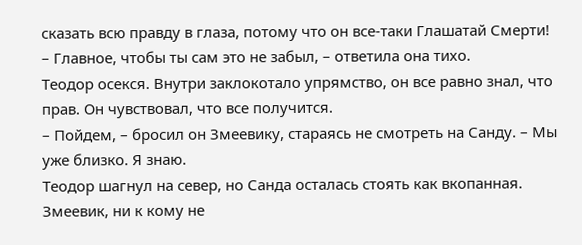сказать всю правду в глаза, потому что он все-таки Глашатай Смерти!
– Главное, чтобы ты сам это не забыл, – ответила она тихо.
Теодор осекся. Внутри заклокотало упрямство, он все равно знал, что прав. Он чувствовал, что все получится.
– Пойдем, – бросил он Змеевику, стараясь не смотреть на Санду. – Мы уже близко. Я знаю.
Теодор шагнул на север, но Санда осталась стоять как вкопанная. Змеевик, ни к кому не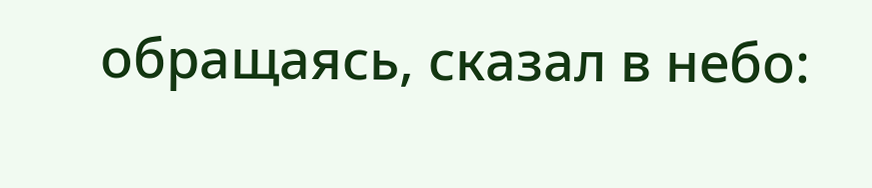обращаясь, сказал в небо: